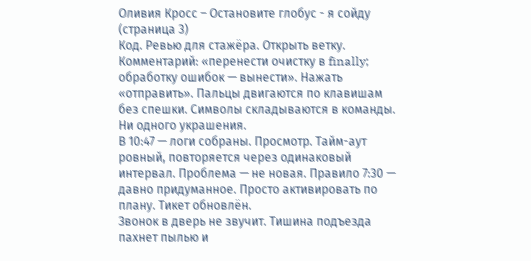Оливия Кросс – Остановите глобус - я сойду (страница 3)
Код. Ревью для стажёра. Открыть ветку. Комментарий: «перенести очистку в finally; обработку ошибок — вынести». Нажать «отправить». Пальцы двигаются по клавишам без спешки. Символы складываются в команды. Ни одного украшения.
В 10:47 — логи собраны. Просмотр. Тайм-аут ровный, повторяется через одинаковый интервал. Проблема — не новая. Правило 7:30 — давно придуманное. Просто активировать по плану. Тикет обновлён.
Звонок в дверь не звучит. Тишина подъезда пахнет пылью и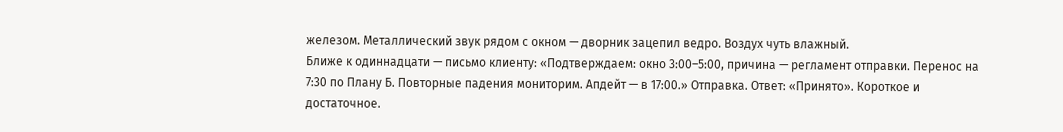железом. Металлический звук рядом с окном — дворник зацепил ведро. Воздух чуть влажный.
Ближе к одиннадцати — письмо клиенту: «Подтверждаем: окно 3:00–5:00, причина — регламент отправки. Перенос на 7:30 по Плану Б. Повторные падения мониторим. Апдейт — в 17:00.» Отправка. Ответ: «Принято». Короткое и достаточное.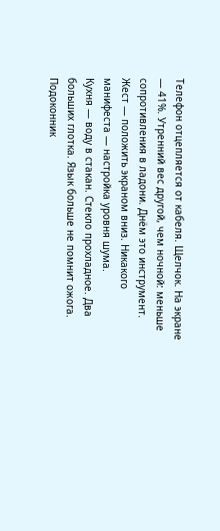Телефон отцепляется от кабеля. Щелчок. На экране — 41%. Утренний вес другой, чем ночной: меньше сопротивления в ладони. Днём это инструмент. Жест — положить экраном вниз. Никакого манифеста — настройка уровня шума.
Кухня — воду в стакан. Стекло прохладное. Два больших глотка. Язык больше не помнит ожога. Подоконник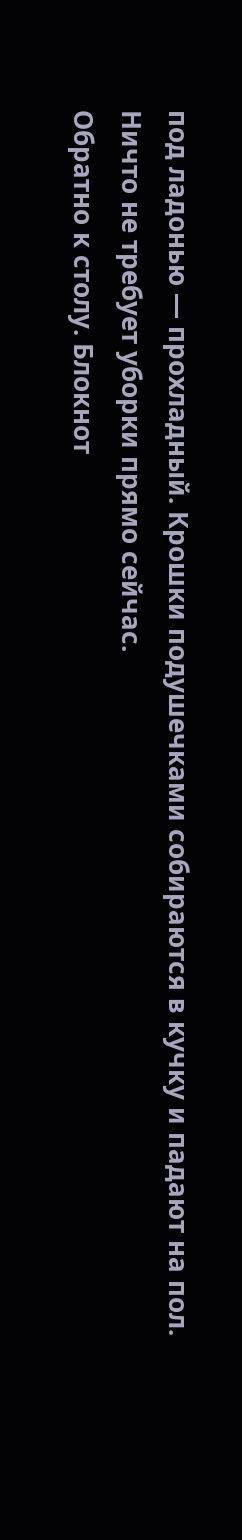под ладонью — прохладный. Крошки подушечками собираются в кучку и падают на пол. Ничто не требует уборки прямо сейчас.
Обратно к столу. Блокнот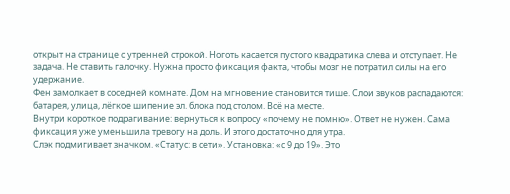открыт на странице с утренней строкой. Ноготь касается пустого квадратика слева и отступает. Не задача. Не ставить галочку. Нужна просто фиксация факта, чтобы мозг не потратил силы на его удержание.
Фен замолкает в соседней комнате. Дом на мгновение становится тише. Слои звуков распадаются: батарея, улица, лёгкое шипение эл. блока под столом. Всё на месте.
Внутри короткое подрагивание: вернуться к вопросу «почему не помню». Ответ не нужен. Сама фиксация уже уменьшила тревогу на доль. И этого достаточно для утра.
Слэк подмигивает значком. «Статус: в сети». Установка: «с 9 до 19». Это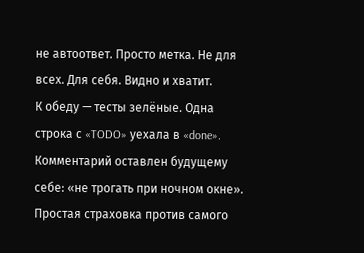не автоответ. Просто метка. Не для всех. Для себя. Видно и хватит.
К обеду — тесты зелёные. Одна строка с «TODO» уехала в «done». Комментарий оставлен будущему себе: «не трогать при ночном окне». Простая страховка против самого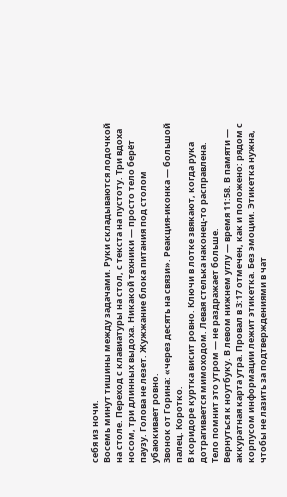себя из ночи.
Восемь минут тишины между задачами. Руки складываются лодочкой на столе. Переход с клавиатуры на стол, с текста на пустоту. Три вдоха носом, три длинных выдоха. Никакой техники — просто тело берёт паузу. Голова не лезет. Жужжание блока питания под столом убаюкивает ровно.
Звонок от Горина: «через десять на связи». Реакция-иконка — большой палец. Коротко.
В коридоре куртка висит ровно. Ключи в лотке звякают, когда рука дотрагивается мимоходом. Левая стелька наконец-то расправлена. Тело помнит это утром — не раздражает больше.
Вернуться к ноутбуку. В левом нижнем углу — время 11:58. В памяти — аккуратная карта утра. Провал в 3:17 отмечен, как и положено: рядом с корпусом информации лежит этикетка. Без эмоции. Этикетка нужна, чтобы не лазить за подтверждениями в чат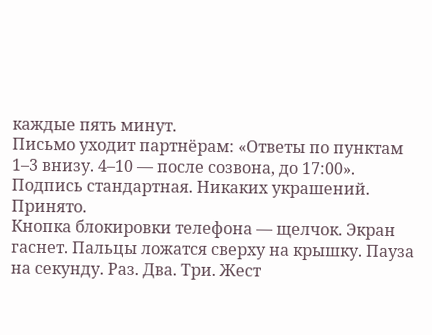каждые пять минут.
Письмо уходит партнёрам: «Ответы по пунктам 1–3 внизу. 4–10 — после созвона, до 17:00». Подпись стандартная. Никаких украшений. Принято.
Кнопка блокировки телефона — щелчок. Экран гаснет. Пальцы ложатся сверху на крышку. Пауза на секунду. Раз. Два. Три. Жест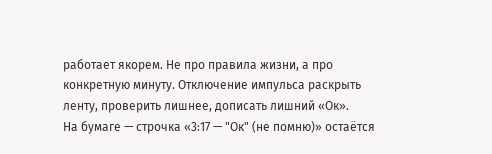работает якорем. Не про правила жизни, а про конкретную минуту. Отключение импульса раскрыть ленту, проверить лишнее, дописать лишний «Ок».
На бумаге — строчка «3:17 — "Ок" (не помню)» остаётся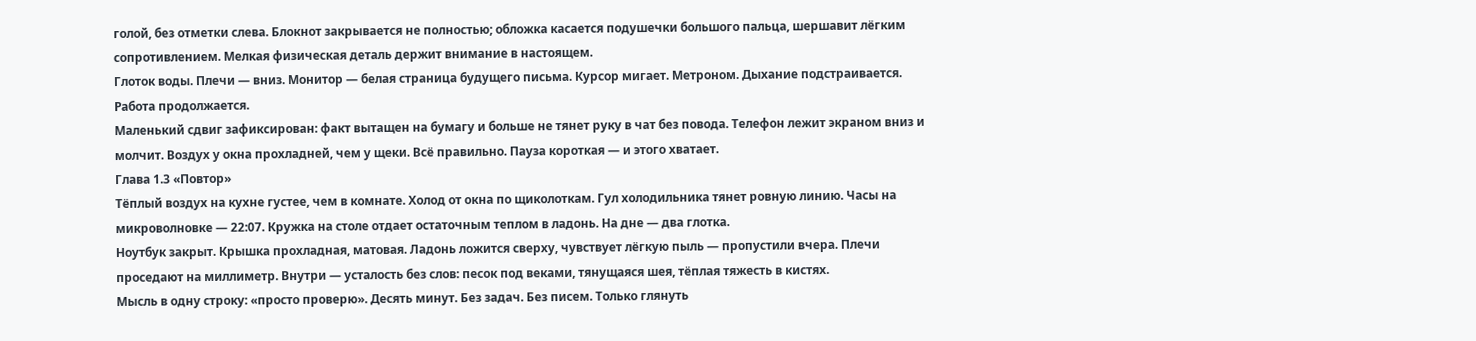голой, без отметки слева. Блокнот закрывается не полностью; обложка касается подушечки большого пальца, шершавит лёгким сопротивлением. Мелкая физическая деталь держит внимание в настоящем.
Глоток воды. Плечи — вниз. Монитор — белая страница будущего письма. Курсор мигает. Метроном. Дыхание подстраивается. Работа продолжается.
Маленький сдвиг зафиксирован: факт вытащен на бумагу и больше не тянет руку в чат без повода. Телефон лежит экраном вниз и молчит. Воздух у окна прохладней, чем у щеки. Всё правильно. Пауза короткая — и этого хватает.
Глава 1.3 «Повтор»
Тёплый воздух на кухне густее, чем в комнате. Холод от окна по щиколоткам. Гул холодильника тянет ровную линию. Часы на микроволновке — 22:07. Кружка на столе отдает остаточным теплом в ладонь. На дне — два глотка.
Ноутбук закрыт. Крышка прохладная, матовая. Ладонь ложится сверху, чувствует лёгкую пыль — пропустили вчера. Плечи проседают на миллиметр. Внутри — усталость без слов: песок под веками, тянущаяся шея, тёплая тяжесть в кистях.
Мысль в одну строку: «просто проверю». Десять минут. Без задач. Без писем. Только глянуть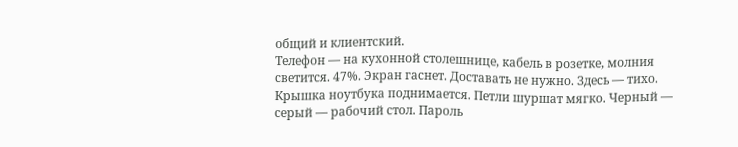общий и клиентский.
Телефон — на кухонной столешнице, кабель в розетке, молния светится. 47%. Экран гаснет. Доставать не нужно. Здесь — тихо.
Крышка ноутбука поднимается. Петли шуршат мягко. Черный — серый — рабочий стол. Пароль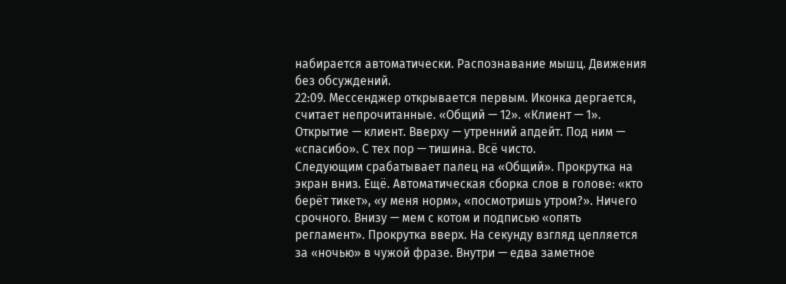набирается автоматически. Распознавание мышц. Движения без обсуждений.
22:09. Мессенджер открывается первым. Иконка дергается, считает непрочитанные. «Общий — 12». «Клиент — 1». Открытие — клиент. Вверху — утренний апдейт. Под ним — «спасибо». С тех пор — тишина. Всё чисто.
Следующим срабатывает палец на «Общий». Прокрутка на экран вниз. Ещё. Автоматическая сборка слов в голове: «кто берёт тикет», «у меня норм», «посмотришь утром?». Ничего срочного. Внизу — мем с котом и подписью «опять регламент». Прокрутка вверх. На секунду взгляд цепляется за «ночью» в чужой фразе. Внутри — едва заметное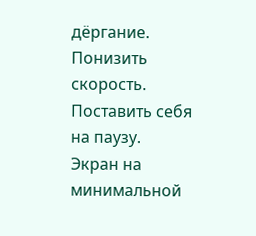дёргание. Понизить скорость. Поставить себя на паузу.
Экран на минимальной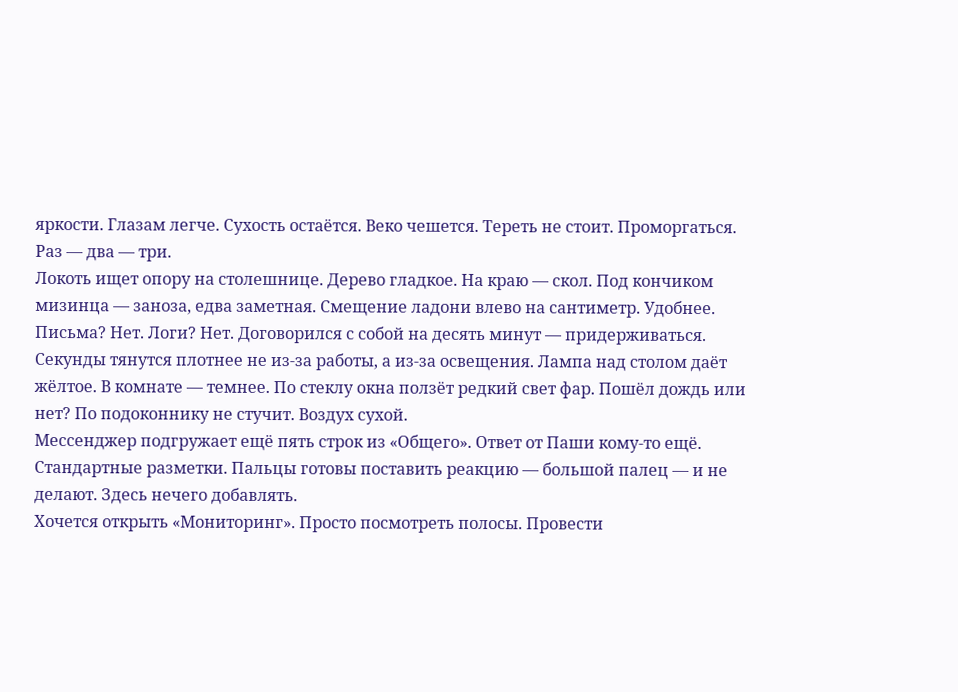яркости. Глазам легче. Сухость остаётся. Веко чешется. Тереть не стоит. Проморгаться. Раз — два — три.
Локоть ищет опору на столешнице. Дерево гладкое. На краю — скол. Под кончиком мизинца — заноза, едва заметная. Смещение ладони влево на сантиметр. Удобнее.
Письма? Нет. Логи? Нет. Договорился с собой на десять минут — придерживаться. Секунды тянутся плотнее не из-за работы, а из-за освещения. Лампа над столом даёт жёлтое. В комнате — темнее. По стеклу окна ползёт редкий свет фар. Пошёл дождь или нет? По подоконнику не стучит. Воздух сухой.
Мессенджер подгружает ещё пять строк из «Общего». Ответ от Паши кому-то ещё. Стандартные разметки. Пальцы готовы поставить реакцию — большой палец — и не делают. Здесь нечего добавлять.
Хочется открыть «Мониторинг». Просто посмотреть полосы. Провести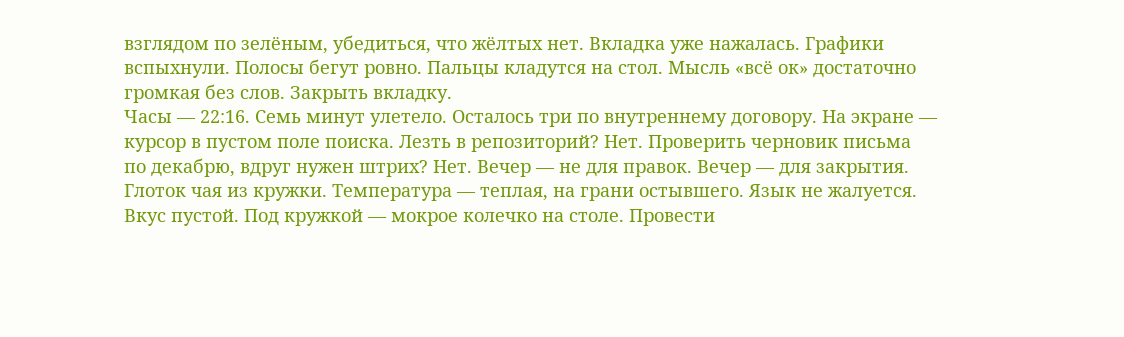взглядом по зелёным, убедиться, что жёлтых нет. Вкладка уже нажалась. Графики вспыхнули. Полосы бегут ровно. Пальцы кладутся на стол. Мысль «всё ок» достаточно громкая без слов. Закрыть вкладку.
Часы — 22:16. Семь минут улетело. Осталось три по внутреннему договору. На экране — курсор в пустом поле поиска. Лезть в репозиторий? Нет. Проверить черновик письма по декабрю, вдруг нужен штрих? Нет. Вечер — не для правок. Вечер — для закрытия.
Глоток чая из кружки. Температура — теплая, на грани остывшего. Язык не жалуется. Вкус пустой. Под кружкой — мокрое колечко на столе. Провести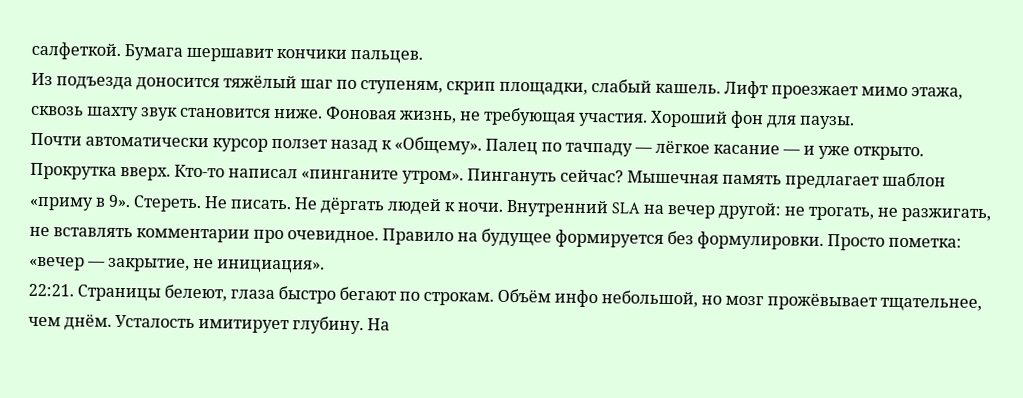салфеткой. Бумага шершавит кончики пальцев.
Из подъезда доносится тяжёлый шаг по ступеням, скрип площадки, слабый кашель. Лифт проезжает мимо этажа, сквозь шахту звук становится ниже. Фоновая жизнь, не требующая участия. Хороший фон для паузы.
Почти автоматически курсор ползет назад к «Общему». Палец по тачпаду — лёгкое касание — и уже открыто. Прокрутка вверх. Кто-то написал «пинганите утром». Пингануть сейчас? Мышечная память предлагает шаблон «приму в 9». Стереть. Не писать. Не дёргать людей к ночи. Внутренний SLA на вечер другой: не трогать, не разжигать, не вставлять комментарии про очевидное. Правило на будущее формируется без формулировки. Просто пометка: «вечер — закрытие, не инициация».
22:21. Страницы белеют, глаза быстро бегают по строкам. Объём инфо небольшой, но мозг прожёвывает тщательнее, чем днём. Усталость имитирует глубину. На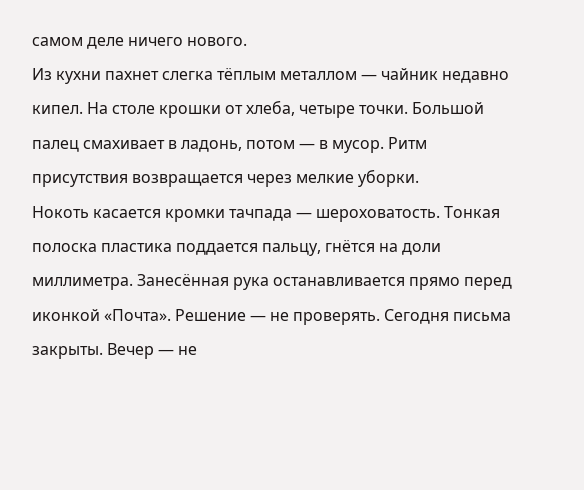самом деле ничего нового.
Из кухни пахнет слегка тёплым металлом — чайник недавно кипел. На столе крошки от хлеба, четыре точки. Большой палец смахивает в ладонь, потом — в мусор. Ритм присутствия возвращается через мелкие уборки.
Нокоть касается кромки тачпада — шероховатость. Тонкая полоска пластика поддается пальцу, гнётся на доли миллиметра. Занесённая рука останавливается прямо перед иконкой «Почта». Решение — не проверять. Сегодня письма закрыты. Вечер — не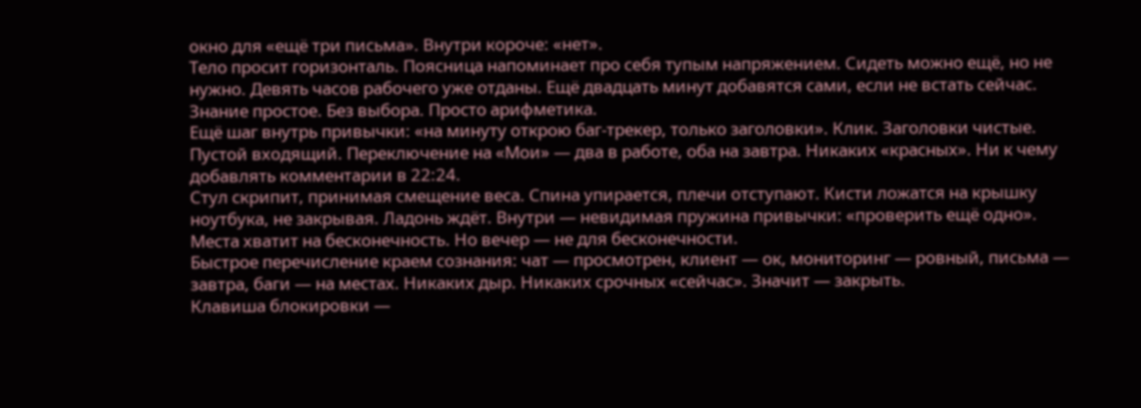окно для «ещё три письма». Внутри короче: «нет».
Тело просит горизонталь. Поясница напоминает про себя тупым напряжением. Сидеть можно ещё, но не нужно. Девять часов рабочего уже отданы. Ещё двадцать минут добавятся сами, если не встать сейчас. Знание простое. Без выбора. Просто арифметика.
Ещё шаг внутрь привычки: «на минуту открою баг-трекер, только заголовки». Клик. Заголовки чистые. Пустой входящий. Переключение на «Мои» — два в работе, оба на завтра. Никаких «красных». Ни к чему добавлять комментарии в 22:24.
Стул скрипит, принимая смещение веса. Спина упирается, плечи отступают. Кисти ложатся на крышку ноутбука, не закрывая. Ладонь ждёт. Внутри — невидимая пружина привычки: «проверить ещё одно». Места хватит на бесконечность. Но вечер — не для бесконечности.
Быстрое перечисление краем сознания: чат — просмотрен, клиент — ок, мониторинг — ровный, письма — завтра, баги — на местах. Никаких дыр. Никаких срочных «сейчас». Значит — закрыть.
Клавиша блокировки —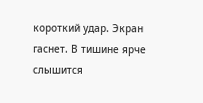короткий удар. Экран гаснет. В тишине ярче слышится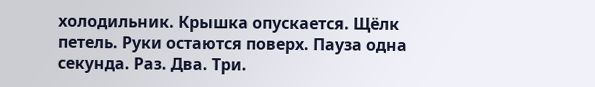холодильник. Крышка опускается. Щёлк петель. Руки остаются поверх. Пауза одна секунда. Раз. Два. Три.